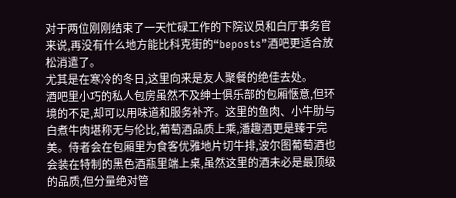对于两位刚刚结束了一天忙碌工作的下院议员和白厅事务官来说,再没有什么地方能比科克街的“beposts”酒吧更适合放松消遣了。
尤其是在寒冷的冬日,这里向来是友人聚餐的绝佳去处。
酒吧里小巧的私人包房虽然不及绅士俱乐部的包厢惬意,但环境的不足,却可以用味道和服务补齐。这里的鱼肉、小牛肋与白煮牛肉堪称无与伦比,葡萄酒品质上乘,潘趣酒更是臻于完美。侍者会在包厢里为食客优雅地片切牛排,波尔图葡萄酒也会装在特制的黑色酒瓶里端上桌,虽然这里的酒未必是最顶级的品质,但分量绝对管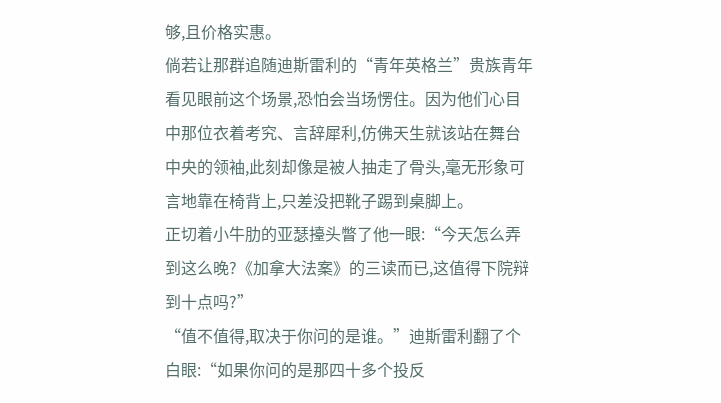够,且价格实惠。
倘若让那群追随迪斯雷利的“青年英格兰”贵族青年看见眼前这个场景,恐怕会当场愣住。因为他们心目中那位衣着考究、言辞犀利,仿佛天生就该站在舞台中央的领袖,此刻却像是被人抽走了骨头,毫无形象可言地靠在椅背上,只差没把靴子踢到桌脚上。
正切着小牛肋的亚瑟擡头瞥了他一眼:“今天怎么弄到这么晚?《加拿大法案》的三读而已,这值得下院辩到十点吗?”
“值不值得,取决于你问的是谁。”迪斯雷利翻了个白眼:“如果你问的是那四十多个投反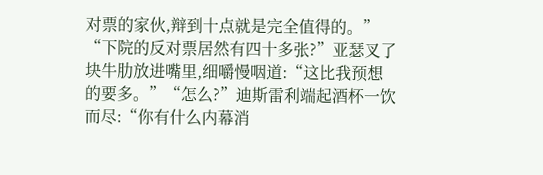对票的家伙,辩到十点就是完全值得的。”
“下院的反对票居然有四十多张?”亚瑟叉了块牛肋放进嘴里,细嚼慢咽道:“这比我预想的要多。”“怎么?”迪斯雷利端起酒杯一饮而尽:“你有什么内幕消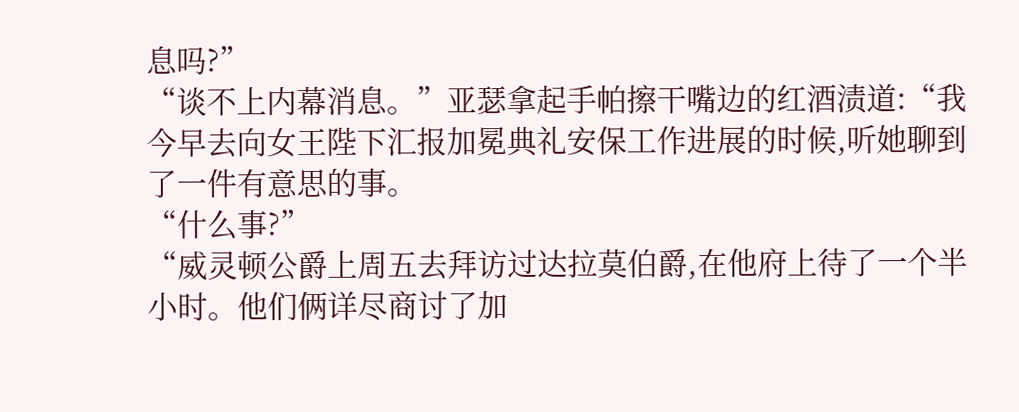息吗?”
“谈不上内幕消息。”亚瑟拿起手帕擦干嘴边的红酒渍道:“我今早去向女王陛下汇报加冕典礼安保工作进展的时候,听她聊到了一件有意思的事。
“什么事?”
“威灵顿公爵上周五去拜访过达拉莫伯爵,在他府上待了一个半小时。他们俩详尽商讨了加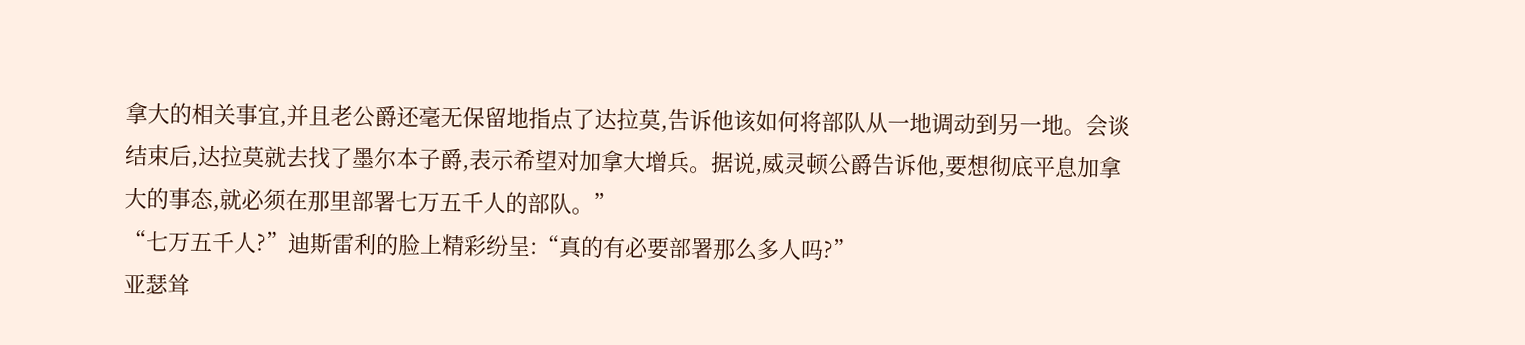拿大的相关事宜,并且老公爵还毫无保留地指点了达拉莫,告诉他该如何将部队从一地调动到另一地。会谈结束后,达拉莫就去找了墨尔本子爵,表示希望对加拿大增兵。据说,威灵顿公爵告诉他,要想彻底平息加拿大的事态,就必须在那里部署七万五千人的部队。”
“七万五千人?”迪斯雷利的脸上精彩纷呈:“真的有必要部署那么多人吗?”
亚瑟耸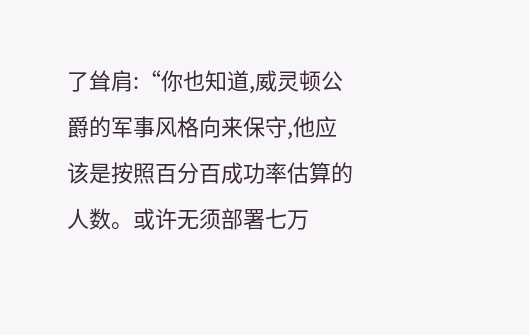了耸肩:“你也知道,威灵顿公爵的军事风格向来保守,他应该是按照百分百成功率估算的人数。或许无须部署七万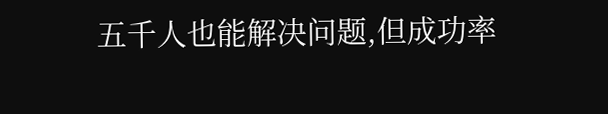五千人也能解决问题,但成功率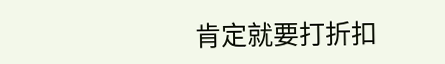肯定就要打折扣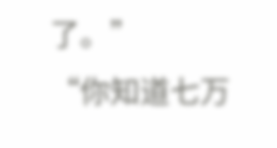了。”
“你知道七万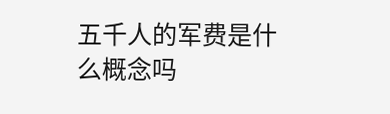五千人的军费是什么概念吗